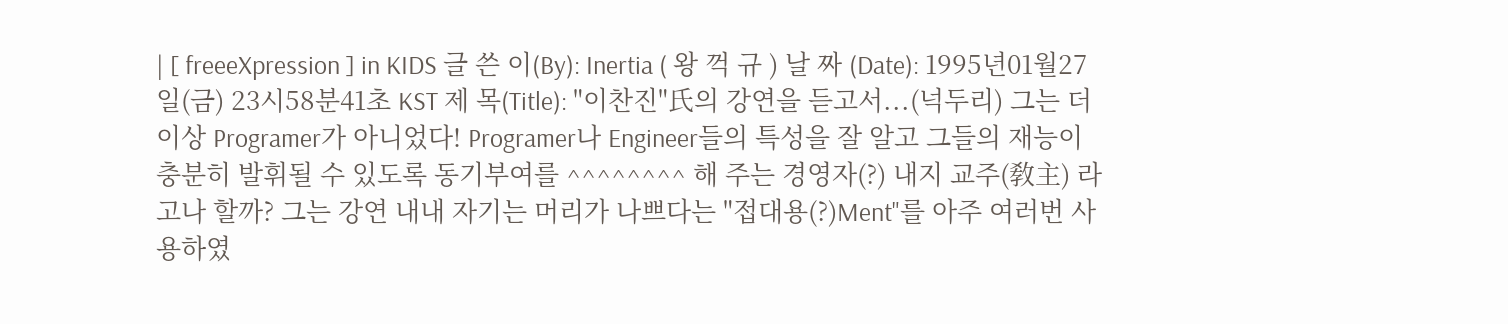| [ freeeXpression ] in KIDS 글 쓴 이(By): Inertia ( 왕 꺽 규 ) 날 짜 (Date): 1995년01월27일(금) 23시58분41초 KST 제 목(Title): "이찬진"氏의 강연을 듣고서...(넉두리) 그는 더이상 Programer가 아니었다! Programer나 Engineer들의 특성을 잘 알고 그들의 재능이 충분히 발휘될 수 있도록 동기부여를 ^^^^^^^^ 해 주는 경영자(?) 내지 교주(敎主) 라고나 할까? 그는 강연 내내 자기는 머리가 나쁘다는 "접대용(?)Ment"를 아주 여러번 사용하였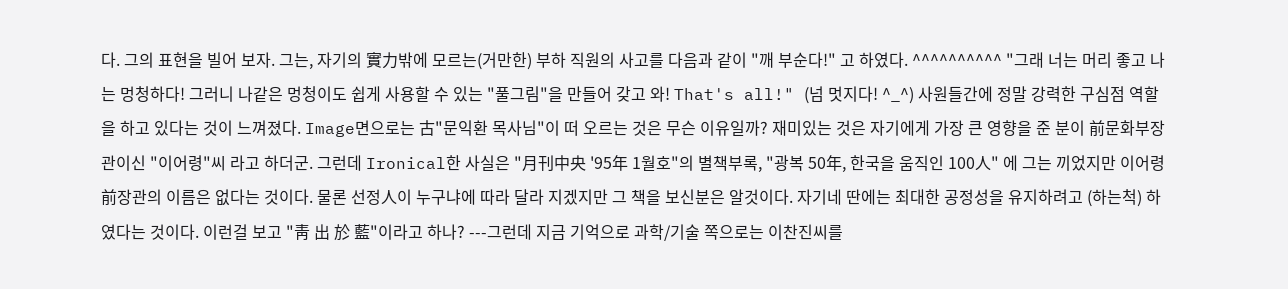다. 그의 표현을 빌어 보자. 그는, 자기의 實力밖에 모르는(거만한) 부하 직원의 사고를 다음과 같이 "깨 부순다!" 고 하였다. ^^^^^^^^^^ "그래 너는 머리 좋고 나는 멍청하다! 그러니 나같은 멍청이도 쉽게 사용할 수 있는 "풀그림"을 만들어 갖고 와! That's all!" (넘 멋지다! ^_^) 사원들간에 정말 강력한 구심점 역할을 하고 있다는 것이 느껴졌다. Image면으로는 古"문익환 목사님"이 떠 오르는 것은 무슨 이유일까? 재미있는 것은 자기에게 가장 큰 영향을 준 분이 前문화부장관이신 "이어령"씨 라고 하더군. 그런데 Ironical한 사실은 "月刊中央 '95年 1월호"의 별책부록, "광복 50年, 한국을 움직인 100人" 에 그는 끼었지만 이어령 前장관의 이름은 없다는 것이다. 물론 선정人이 누구냐에 따라 달라 지겠지만 그 책을 보신분은 알것이다. 자기네 딴에는 최대한 공정성을 유지하려고 (하는척) 하였다는 것이다. 이런걸 보고 "靑 出 於 藍"이라고 하나? ---그런데 지금 기억으로 과학/기술 쪽으로는 이찬진씨를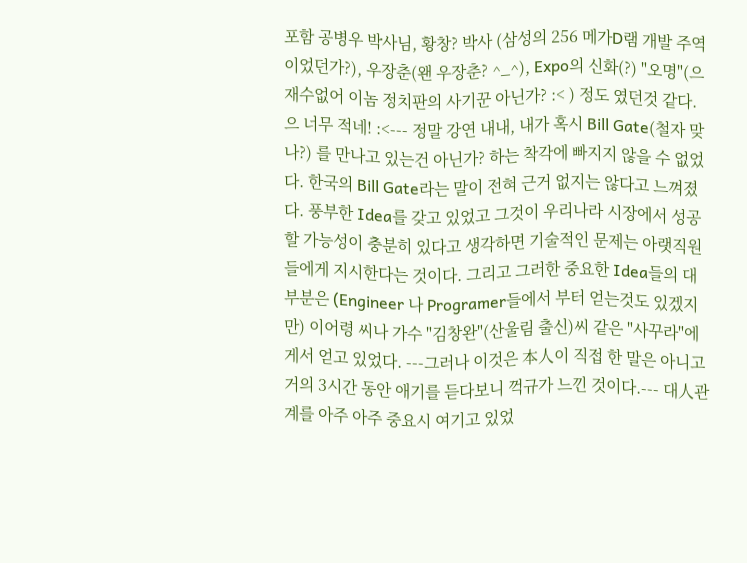포함 공병우 박사님, 황창? 박사 (삼성의 256 메가D램 개발 주역이었던가?), 우장춘(왠 우장춘? ^_^), Expo의 신화(?) "오명"(으 재수없어 이놈 정치판의 사기꾼 아닌가? :< ) 정도 였던것 같다. 으 너무 적네! :<--- 정말 강연 내내, 내가 혹시 Bill Gate(철자 맞나?) 를 만나고 있는건 아닌가? 하는 착각에 빠지지 않을 수 없었다. 한국의 Bill Gate라는 말이 전혀 근거 없지는 않다고 느껴졌다. 풍부한 Idea를 갖고 있었고 그것이 우리나라 시장에서 성공할 가능성이 충분히 있다고 생각하면 기술적인 문제는 아랫직원들에게 지시한다는 것이다. 그리고 그러한 중요한 Idea들의 대부분은 (Engineer 나 Programer들에서 부터 얻는것도 있겠지만) 이어령 씨나 가수 "김창완"(산울림 출신)씨 같은 "사꾸라"에게서 얻고 있었다. ---그러나 이것은 本人이 직접 한 말은 아니고 거의 3시간 동안 애기를 듣다보니 꺽규가 느낀 것이다.--- 대人관계를 아주 아주 중요시 여기고 있었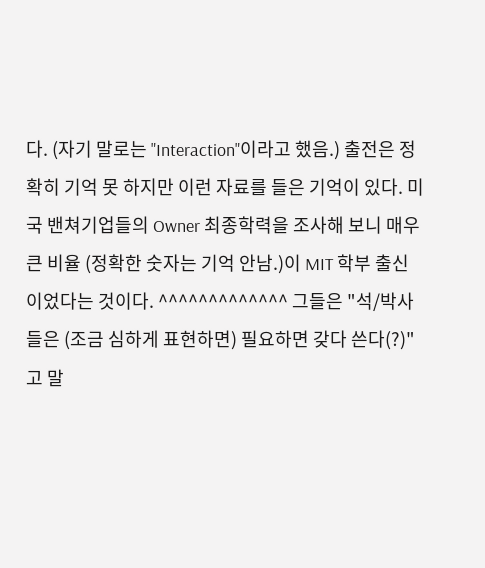다. (자기 말로는 "Interaction"이라고 했음.) 출전은 정확히 기억 못 하지만 이런 자료를 들은 기억이 있다. 미국 밴쳐기업들의 Owner 최종학력을 조사해 보니 매우 큰 비율 (정확한 숫자는 기억 안남.)이 MIT 학부 출신이었다는 것이다. ^^^^^^^^^^^^^ 그들은 "석/박사들은 (조금 심하게 표현하면) 필요하면 갖다 쓴다(?)" 고 말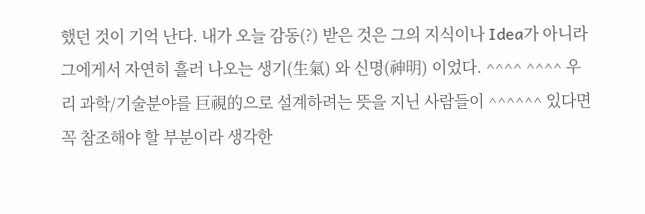했던 것이 기억 난다. 내가 오늘 감동(?) 받은 것은 그의 지식이나 Idea가 아니라 그에게서 자연히 흘러 나오는 생기(生氣) 와 신명(神明) 이었다. ^^^^ ^^^^ 우리 과학/기술분야를 巨視的으로 설계하려는 뜻을 지닌 사람들이 ^^^^^^ 있다면 꼭 참조해야 할 부분이라 생각한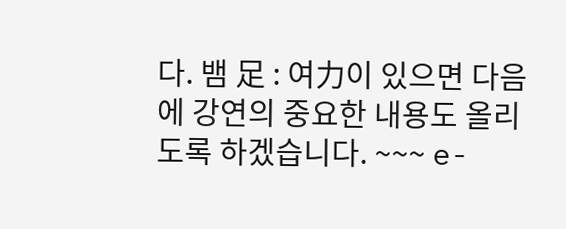다. 뱀 足 : 여力이 있으면 다음에 강연의 중요한 내용도 올리도록 하겠습니다. ~~~ e-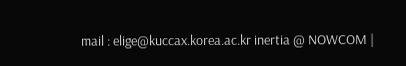mail : elige@kuccax.korea.ac.kr inertia @ NOWCOM |